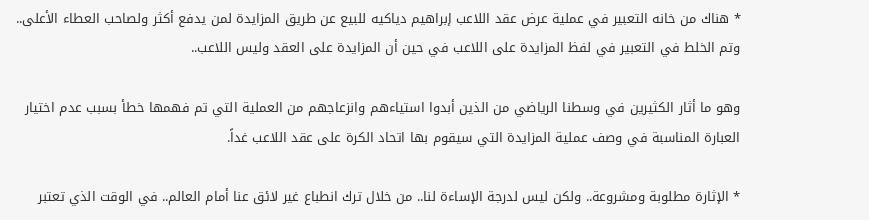* هناك من خانه التعبير في عملية عرض عقد اللاعب إبراهيم دياكيه للبيع عن طريق المزايدة لمن يدفع أكثر ولصاحب العطاء الأعلى.. وتم الخلط في التعبير في لفظ المزايدة على اللاعب في حين أن المزايدة على العقد وليس اللاعب..

وهو ما أثار الكثيرين في وسطنا الرياضي من الذين أبدوا استياءهم وانزعاجهم من العملية التي تم فهمها خطأ بسبب عدم اختيار العبارة المناسبة في وصف عملية المزايدة التي سيقوم بها اتحاد الكرة على عقد اللاعب غداً.

* الإثارة مطلوبة ومشروعة.. ولكن ليس لدرجة الإساءة لنا.. من خلال ترك انطباع غير لائق عنا أمام العالم.. في الوقت الذي تعتبر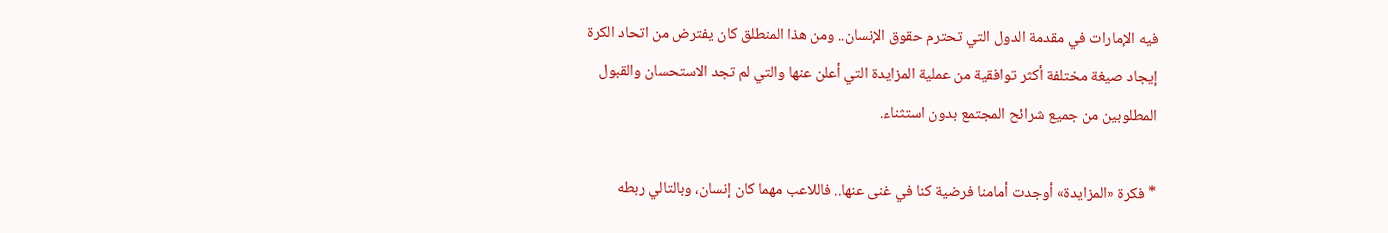فيه الإمارات في مقدمة الدول التي تحترم حقوق الإنسان.. ومن هذا المنطلق كان يفترض من اتحاد الكرة إيجاد صيغة مختلفة أكثر توافقية من عملية المزايدة التي أعلن عنها والتي لم تجد الاستحسان والقبول المطلوبين من جميع شرائح المجتمع بدون استثناء.

* فكرة «المزايدة» أوجدت أمامنا فرضية كنا في غنى عنها.. فاللاعب مهما كان إنسان، وبالتالي ربطه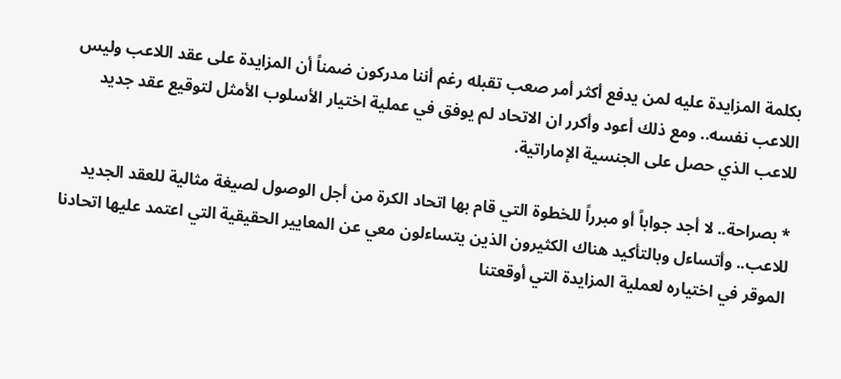بكلمة المزايدة عليه لمن يدفع أكثر أمر صعب تقبله رغم أننا مدركون ضمناً أن المزايدة على عقد اللاعب وليس اللاعب نفسه.. ومع ذلك أعود وأكرر ان الاتحاد لم يوفق في عملية اختيار الأسلوب الأمثل لتوقيع عقد جديد للاعب الذي حصل على الجنسية الإماراتية.

* بصراحة.. لا أجد جواباً أو مبرراً للخطوة التي قام بها اتحاد الكرة من أجل الوصول لصيغة مثالية للعقد الجديد للاعب.. وأتساءل وبالتأكيد هناك الكثيرون الذين يتساءلون معي عن المعايير الحقيقية التي اعتمد عليها اتحادنا الموقر في اختياره لعملية المزايدة التي أوقعتنا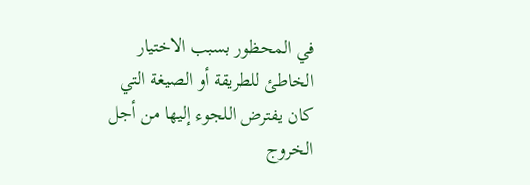في المحظور بسبب الاختيار الخاطئ للطريقة أو الصيغة التي كان يفترض اللجوء إليها من أجل الخروج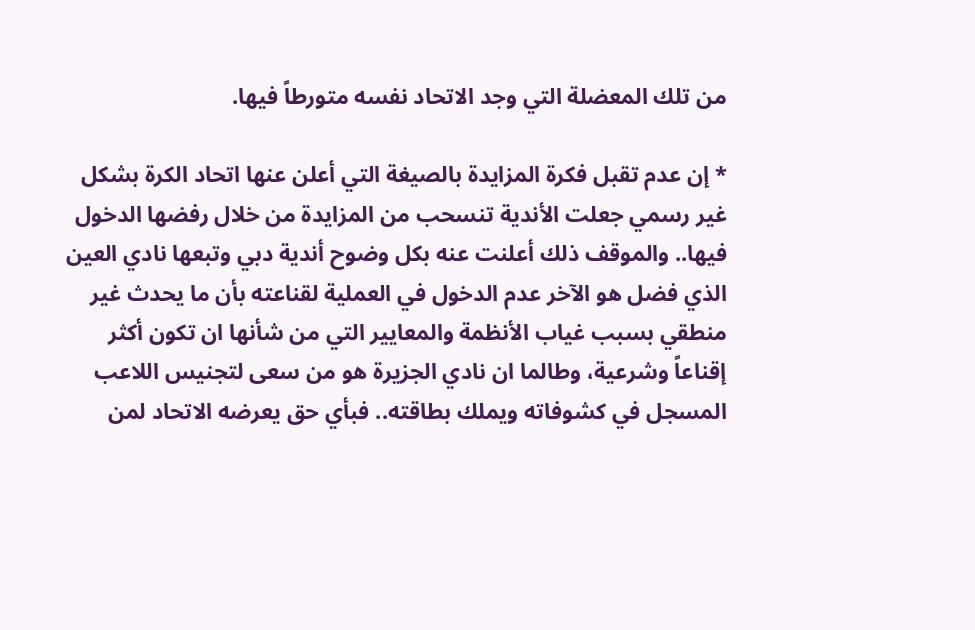من تلك المعضلة التي وجد الاتحاد نفسه متورطاً فيها.

* إن عدم تقبل فكرة المزايدة بالصيغة التي أعلن عنها اتحاد الكرة بشكل غير رسمي جعلت الأندية تنسحب من المزايدة من خلال رفضها الدخول فيها.. والموقف ذلك أعلنت عنه بكل وضوح أندية دبي وتبعها نادي العين الذي فضل هو الآخر عدم الدخول في العملية لقناعته بأن ما يحدث غير منطقي بسبب غياب الأنظمة والمعايير التي من شأنها ان تكون أكثر إقناعاً وشرعية، وطالما ان نادي الجزيرة هو من سعى لتجنيس اللاعب المسجل في كشوفاته ويملك بطاقته.. فبأي حق يعرضه الاتحاد لمن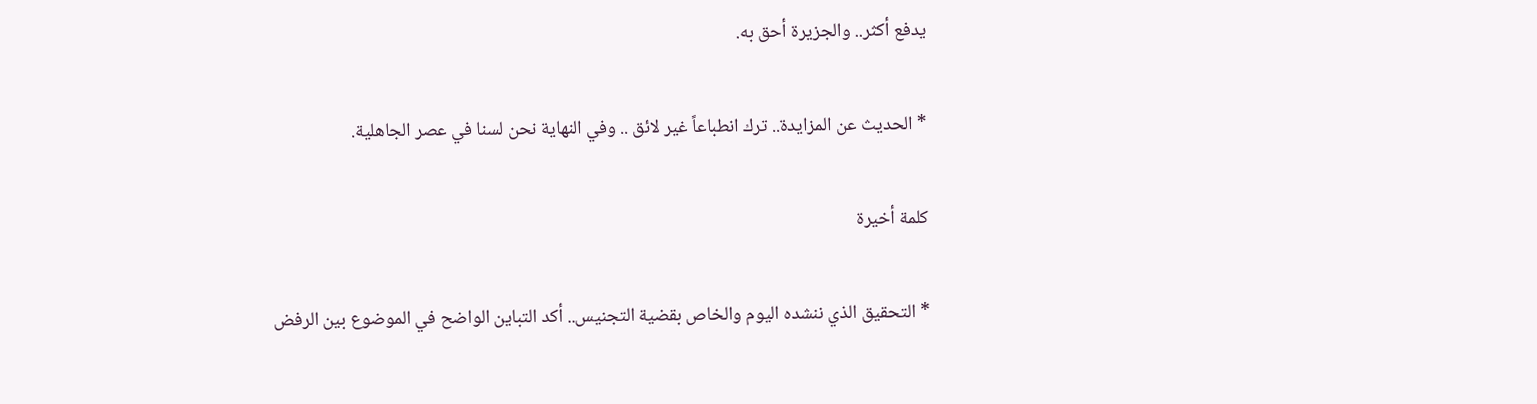يدفع أكثر.. والجزيرة أحق به.

* الحديث عن المزايدة.. ترك انطباعاً غير لائق .. وفي النهاية نحن لسنا في عصر الجاهلية.

كلمة أخيرة

* التحقيق الذي ننشده اليوم والخاص بقضية التجنيس.. أكد التباين الواضح في الموضوع بين الرفض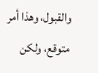والقبول، وهذا أمر متوقع، ولكن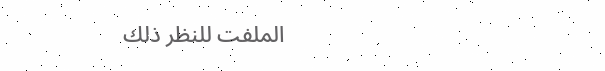الملفت للنظر ذلك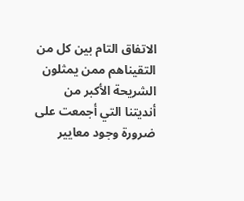الاتفاق التام بين كل من التقيناهم ممن يمثلون الشريحة الأكبر من أنديتنا التي أجمعت على ضرورة وجود معايير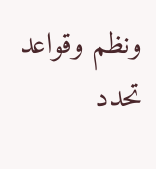ونظم وقواعد تحدد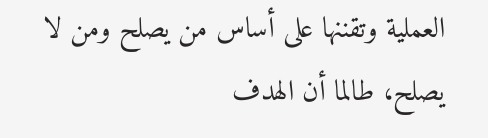العملية وتقننها على أساس من يصلح ومن لا يصلح، طالما أن الهدف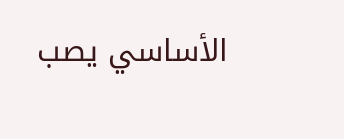الأساسي يصب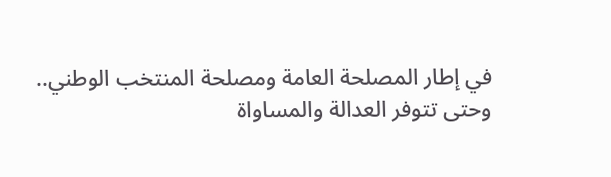في إطار المصلحة العامة ومصلحة المنتخب الوطني.. وحتى تتوفر العدالة والمساواة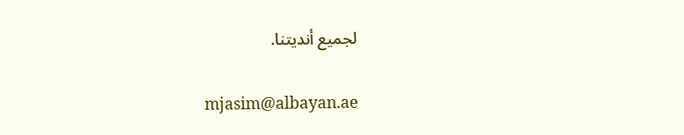لجميع أنديتنا.

mjasim@albayan.ae